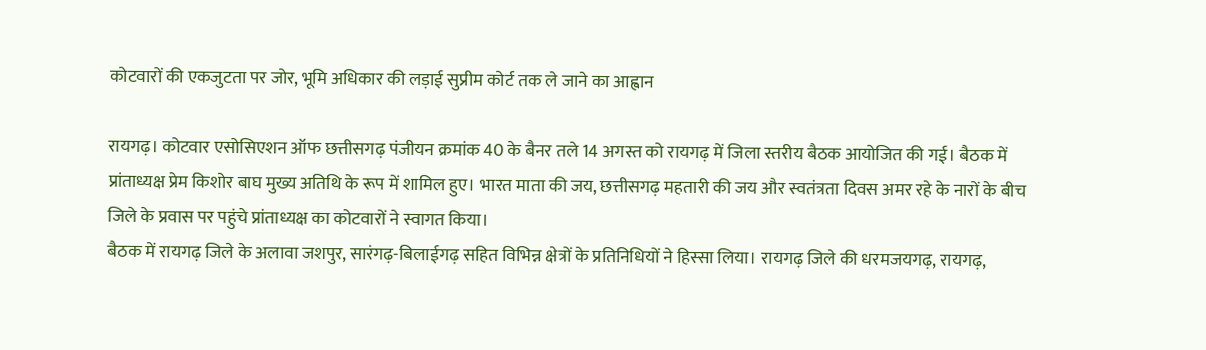कोटवारों की एकजुटता पर जोर, भूमि अधिकार की लड़ाई सुप्रीम कोर्ट तक ले जाने का आह्वान

रायगढ़। कोटवार एसोसिएशन ऑफ छत्तीसगढ़ पंजीयन क्रमांक 40 के बैनर तले 14 अगस्त को रायगढ़ में जिला स्तरीय बैठक आयोजित की गई। बैठक में प्रांताध्यक्ष प्रेम किशोर बाघ मुख्य अतिथि के रूप में शामिल हुए। भारत माता की जय, छत्तीसगढ़ महतारी की जय और स्वतंत्रता दिवस अमर रहे के नारों के बीच जिले के प्रवास पर पहुंचे प्रांताध्यक्ष का कोटवारों ने स्वागत किया।
बैठक में रायगढ़ जिले के अलावा जशपुर, सारंगढ़-बिलाईगढ़ सहित विभिन्न क्षेत्रों के प्रतिनिधियों ने हिस्सा लिया। रायगढ़ जिले की धरमजयगढ़, रायगढ़,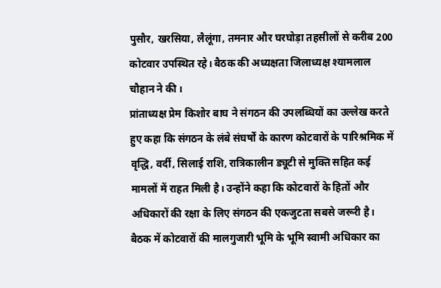पुसौर, खरसिया, लैलूंगा, तमनार और घरघोड़ा तहसीलों से करीब 200 कोटवार उपस्थित रहे। बैठक की अध्यक्षता जिलाध्यक्ष श्यामलाल चौहान ने की।
प्रांताध्यक्ष प्रेम किशोर बाघ ने संगठन की उपलब्धियों का उल्लेख करते हुए कहा कि संगठन के लंबे संघर्षों के कारण कोटवारों के पारिश्रमिक में वृद्धि, वर्दी, सिलाई राशि, रात्रिकालीन ड्यूटी से मुक्ति सहित कई मामलों में राहत मिली है। उन्होंने कहा कि कोटवारों के हितों और अधिकारों की रक्षा के लिए संगठन की एकजुटता सबसे जरूरी है।
बैठक में कोटवारों की मालगुजारी भूमि के भूमि स्वामी अधिकार का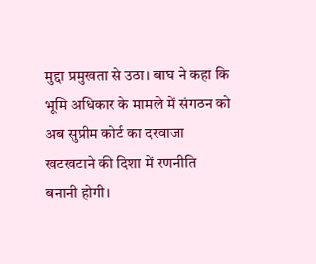मुद्दा प्रमुखता से उठा। बाघ ने कहा कि भूमि अधिकार के मामले में संगठन को अब सुप्रीम कोर्ट का दरवाजा खटखटाने की दिशा में रणनीति बनानी होगी।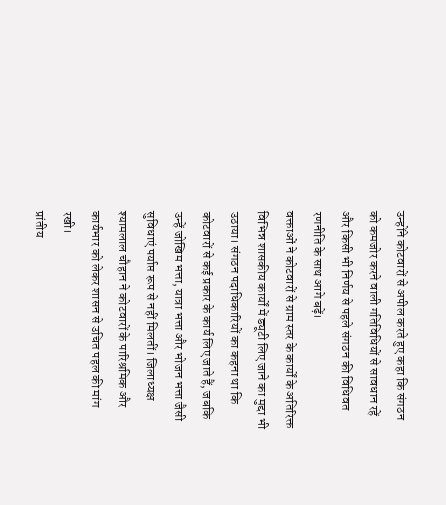उन्होंने कोटवारों से अपील करते हुए कहा कि संगठन को कमजोर करने वाली गतिविधियों से सावधान रहें और किसी भी निर्णय से पहले संगठन की विधिवत रणनीति के साथ आगे बढ़ें।
वक्ताओं ने कोटवारों से ग्राम स्तर के कार्यों के अतिरिक्त विभिन्न शासकीय कार्यों में ड्यूटी लिए जाने का मुद्दा भी उठाया। संगठन पदाधिकारियों का कहना था कि कोटवारों से कई प्रकार के कार्य लिए जाते हैं, जबकि उन्हें जोखिम भत्ता, यात्रा भत्ता और भोजन भत्ता जैसी सुविधाएं पर्याप्त रूप से नहीं मिलतीं। जिलाध्यक्ष श्यामलाल चौहान ने कोटवारों के पारिश्रमिक और कार्यभार को लेकर शासन से उचित पहल की मांग रखी।
प्रांतीय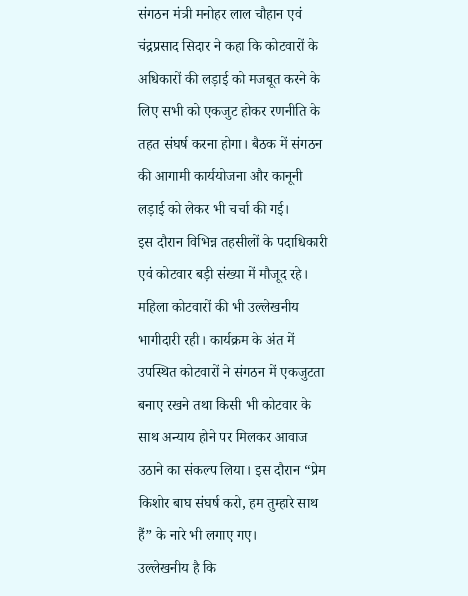संगठन मंत्री मनोहर लाल चौहान एवं चंद्रप्रसाद सिदार ने कहा कि कोटवारों के अधिकारों की लड़ाई को मजबूत करने के लिए सभी को एकजुट होकर रणनीति के तहत संघर्ष करना होगा। बैठक में संगठन की आगामी कार्ययोजना और कानूनी लड़ाई को लेकर भी चर्चा की गई।
इस दौरान विभिन्न तहसीलों के पदाधिकारी एवं कोटवार बड़ी संख्या में मौजूद रहे। महिला कोटवारों की भी उल्लेखनीय भागीदारी रही। कार्यक्रम के अंत में उपस्थित कोटवारों ने संगठन में एकजुटता बनाए रखने तथा किसी भी कोटवार के साथ अन्याय होने पर मिलकर आवाज उठाने का संकल्प लिया। इस दौरान “प्रेम किशोर बाघ संघर्ष करो, हम तुम्हारे साथ हैं” के नारे भी लगाए गए।
उल्लेखनीय है कि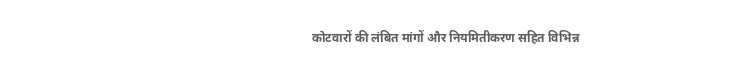कोटवारों की लंबित मांगों और नियमितीकरण सहित विभिन्न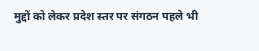मुद्दों को लेकर प्रदेश स्तर पर संगठन पहले भी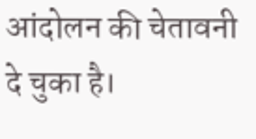आंदोलन की चेतावनी दे चुका है।